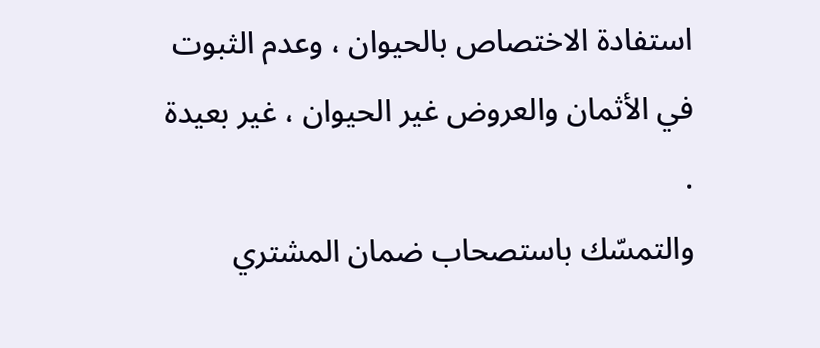استفادة الاختصاص بالحيوان ، وعدم الثبوت في الأثمان والعروض غير الحيوان ، غير بعيدة .
والتمسّك باستصحاب ضمان المشتري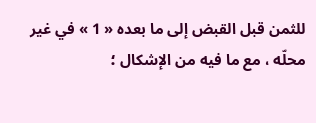للثمن قبل القبض إلى ما بعده « 1 » في غير محلّه ، مع ما فيه من الإشكال ؛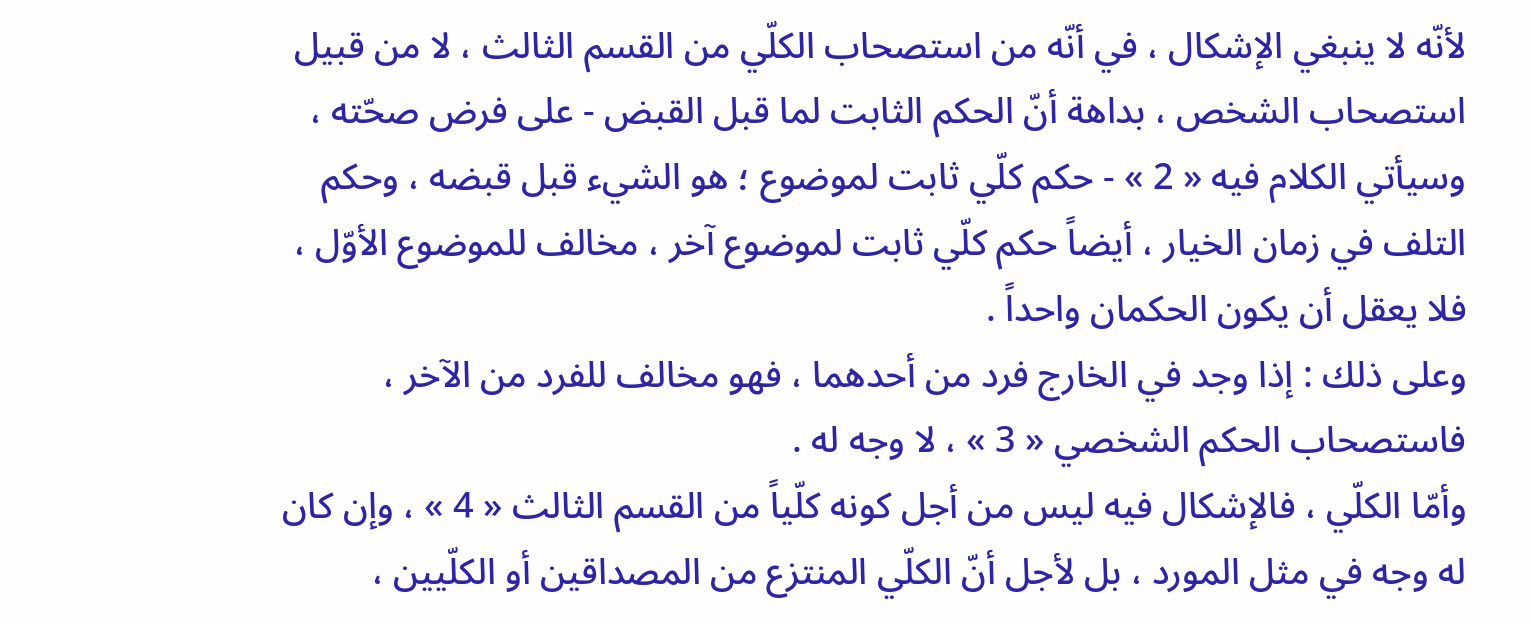لأنّه لا ينبغي الإشكال ، في أنّه من استصحاب الكلّي من القسم الثالث ، لا من قبيل استصحاب الشخص ، بداهة أنّ الحكم الثابت لما قبل القبض - على فرض صحّته ، وسيأتي الكلام فيه « 2 » - حكم كلّي ثابت لموضوع ؛ هو الشيء قبل قبضه ، وحكم التلف في زمان الخيار ، أيضاً حكم كلّي ثابت لموضوع آخر ، مخالف للموضوع الأوّل ، فلا يعقل أن يكون الحكمان واحداً .
وعلى ذلك : إذا وجد في الخارج فرد من أحدهما ، فهو مخالف للفرد من الآخر ، فاستصحاب الحكم الشخصي « 3 » ، لا وجه له .
وأمّا الكلّي ، فالإشكال فيه ليس من أجل كونه كلّياً من القسم الثالث « 4 » ، وإن كان له وجه في مثل المورد ، بل لأجل أنّ الكلّي المنتزع من المصداقين أو الكلّيين ،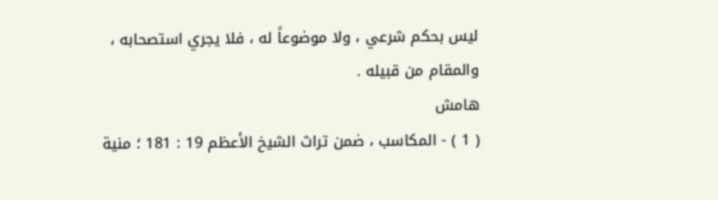ليس بحكم شرعي ، ولا موضوعاً له ، فلا يجري استصحابه ، والمقام من قبيله .
هامش
( 1 ) - المكاسب ، ضمن تراث الشيخ الأعظم 19 : 181 ؛ منية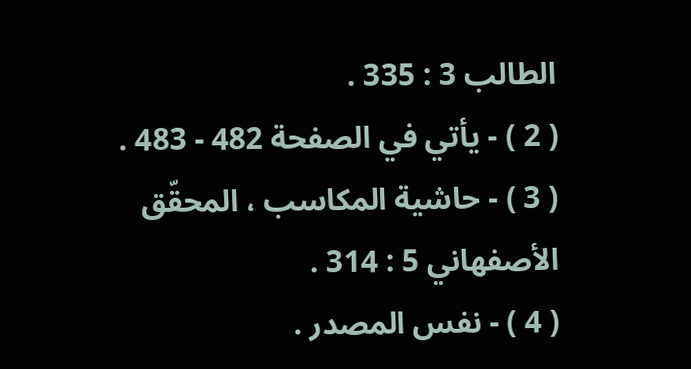الطالب 3 : 335 .
( 2 ) - يأتي في الصفحة 482 - 483 .
( 3 ) - حاشية المكاسب ، المحقّق الأصفهاني 5 : 314 .
( 4 ) - نفس المصدر .